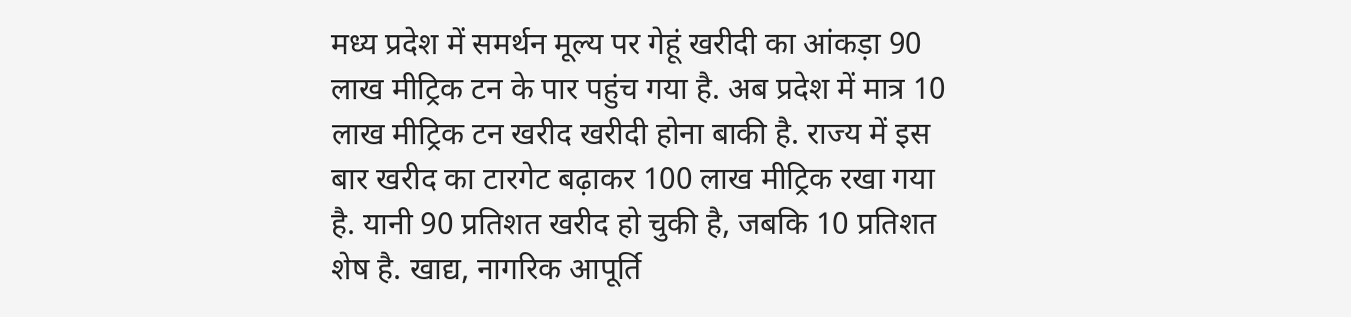मध्य प्रदेश में समर्थन मूल्य पर गेहूं खरीदी का आंकड़ा 90 लाख मीट्रिक टन के पार पहुंच गया है. अब प्रदेश में मात्र 10 लाख मीट्रिक टन खरीद खरीदी होना बाकी है. राज्य में इस बार खरीद का टारगेट बढ़ाकर 100 लाख मीट्रिक रखा गया है. यानी 90 प्रतिशत खरीद हो चुकी है, जबकि 10 प्रतिशत शेष है. खाद्य, नागरिक आपूर्ति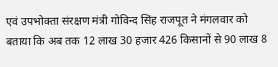एवं उपभोक्ता संरक्षण मंत्री गोविन्द सिंह राजपूत ने मंगलवार को बताया कि अब तक 12 लाख 30 हजार 426 किसानों से 90 लाख 8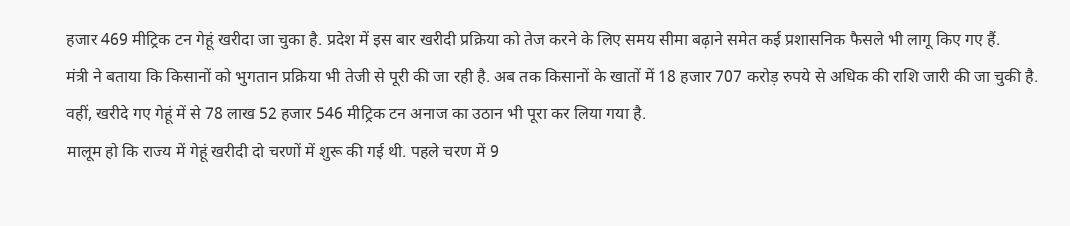हजार 469 मीट्रिक टन गेहूं खरीदा जा चुका है. प्रदेश में इस बार खरीदी प्रक्रिया को तेज करने के लिए समय सीमा बढ़ाने समेत कई प्रशासनिक फैसले भी लागू किए गए हैं.
मंत्री ने बताया कि किसानों को भुगतान प्रक्रिया भी तेजी से पूरी की जा रही है. अब तक किसानों के खातों में 18 हजार 707 करोड़ रुपये से अधिक की राशि जारी की जा चुकी है. वहीं, खरीदे गए गेहूं में से 78 लाख 52 हजार 546 मीट्रिक टन अनाज का उठान भी पूरा कर लिया गया है.
मालूम हो कि राज्य में गेहूं खरीदी दो चरणों में शुरू की गई थी. पहले चरण में 9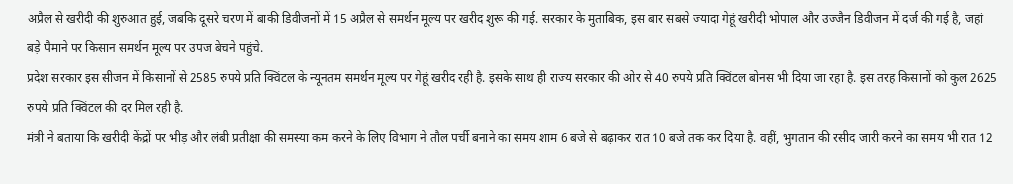अप्रैल से खरीदी की शुरुआत हुई, जबकि दूसरे चरण में बाकी डिवीजनों में 15 अप्रैल से समर्थन मूल्य पर खरीद शुरू की गई. सरकार के मुताबिक, इस बार सबसे ज्यादा गेहूं खरीदी भोपाल और उज्जैन डिवीजन में दर्ज की गई है, जहां बड़े पैमाने पर किसान समर्थन मूल्य पर उपज बेचने पहुंचे.
प्रदेश सरकार इस सीजन में किसानों से 2585 रुपये प्रति क्विंटल के न्यूनतम समर्थन मूल्य पर गेहूं खरीद रही है. इसके साथ ही राज्य सरकार की ओर से 40 रुपये प्रति क्विंटल बोनस भी दिया जा रहा है. इस तरह किसानों को कुल 2625 रुपये प्रति क्विंटल की दर मिल रही है.
मंत्री ने बताया कि खरीदी केंद्रों पर भीड़ और लंबी प्रतीक्षा की समस्या कम करने के लिए विभाग ने तौल पर्ची बनाने का समय शाम 6 बजे से बढ़ाकर रात 10 बजे तक कर दिया है. वहीं, भुगतान की रसीद जारी करने का समय भी रात 12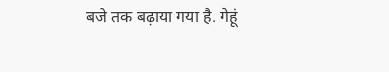बजे तक बढ़ाया गया है. गेहूं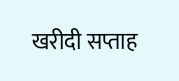खरीदी सप्ताह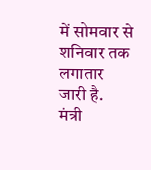में सोमवार से शनिवार तक लगातार जारी है.
मंत्री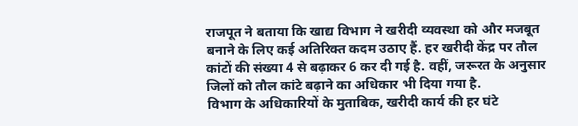राजपूत ने बताया कि खाद्य विभाग ने खरीदी व्यवस्था को और मजबूत बनाने के लिए कई अतिरिक्त कदम उठाए हैं. हर खरीदी केंद्र पर तौल कांटों की संख्या 4 से बढ़ाकर 6 कर दी गई है. वहीं, जरूरत के अनुसार जिलों को तौल कांटे बढ़ाने का अधिकार भी दिया गया है.
विभाग के अधिकारियों के मुताबिक, खरीदी कार्य की हर घंटे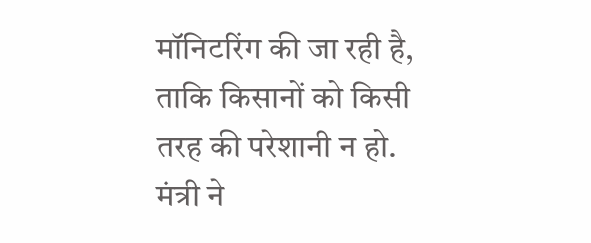मॉनिटरिंग की जा रही है, ताकि किसानों को किसी तरह की परेशानी न हो. मंत्री ने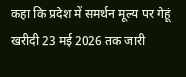कहा कि प्रदेश में समर्थन मूल्य पर गेहूं खरीदी 23 मई 2026 तक जारी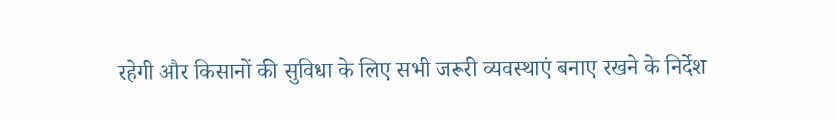रहेगी और किसानों की सुविधा के लिए सभी जरूरी व्यवस्थाएं बनाए रखने के निर्देश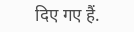दिए गए हैं.